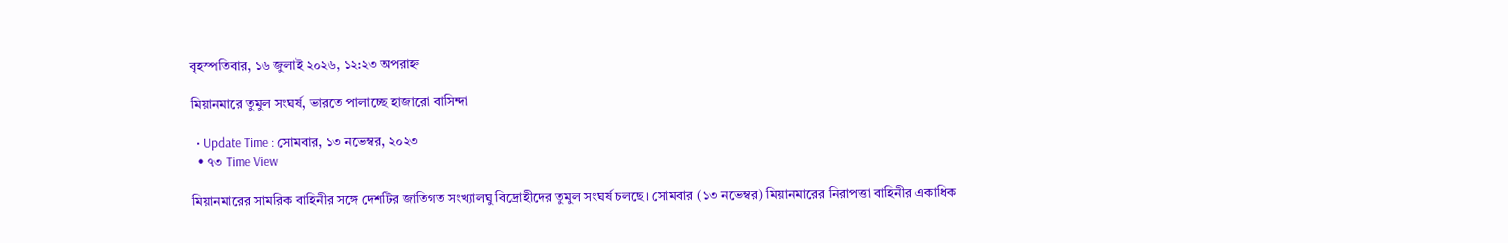বৃহস্পতিবার, ১৬ জুলাই ২০২৬, ১২:২৩ অপরাহ্ন

মিয়ানমারে তুমুল সংঘর্ষ, ভারতে পালাচ্ছে হাজারো বাসিন্দা

  • Update Time : সোমবার, ১৩ নভেম্বর, ২০২৩
  • ৭৩ Time View

মিয়ানমারের সামরিক বাহিনীর সঙ্গে দেশটির জাতিগত সংখ্যালঘু বিদ্রোহীদের তুমুল সংঘর্ষ চলছে। সোমবার (১৩ নভেম্বর) মিয়ানমারের নিরাপত্তা বাহিনীর একাধিক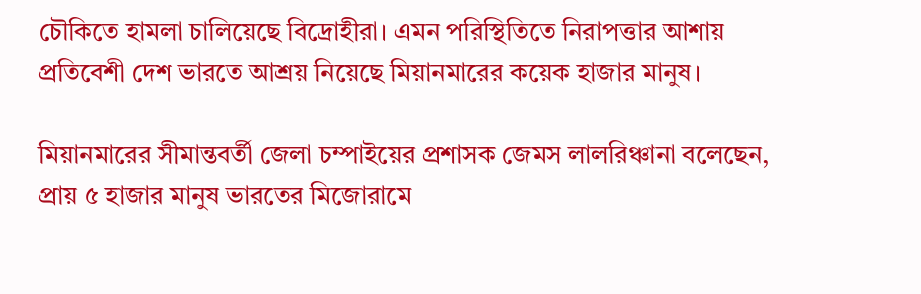চৌকিতে হামলা চালিয়েছে বিদ্রোহীরা। এমন পরিস্থিতিতে নিরাপত্তার আশায় প্রতিবেশী দেশ ভারতে আশ্রয় নিয়েছে মিয়ানমারের কয়েক হাজার মানুষ।

মিয়ানমারের সীমান্তবর্তী জেলা চম্পাইয়ের প্রশাসক জেমস লালরিঞ্চানা বলেছেন, প্রায় ৫ হাজার মানুষ ভারতের মিজোরামে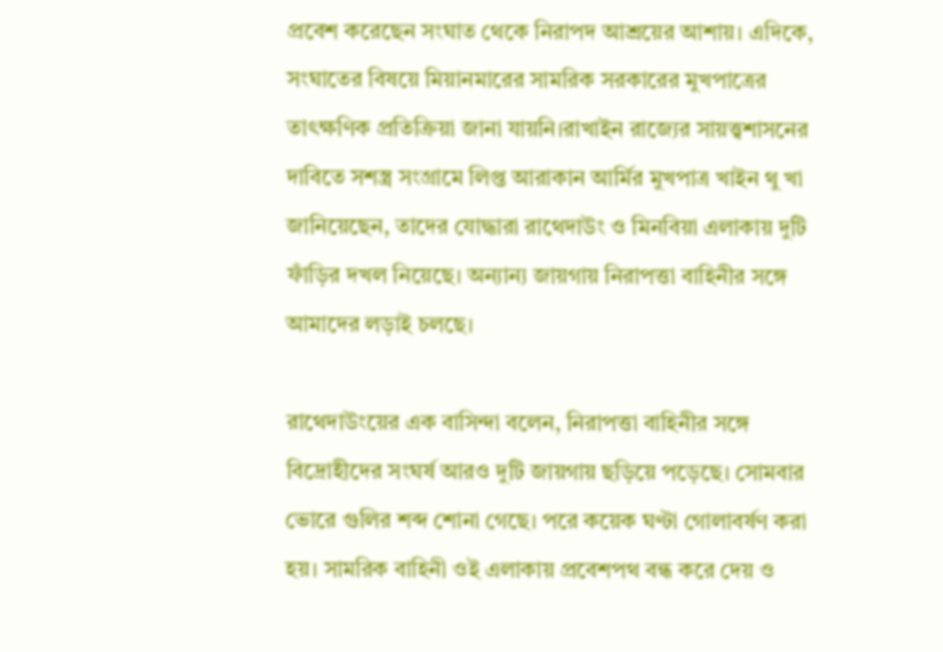প্রবেশ করেছেন সংঘাত থেকে নিরাপদ আশ্রয়ের আশায়। এদিকে, সংঘাতের বিষয়ে মিয়ানমারের সামরিক সরকারের মুখপাত্রের তাৎক্ষণিক প্রতিক্রিয়া জানা যায়নি।রাখাইন রাজ্যের সায়ত্ত্বশাসনের দাবিতে সশস্ত্র সংগ্রামে লিপ্ত আরাকান আর্মির মুখপাত্র খাইন থু খা জানিয়েছেন, তাদের যোদ্ধারা রাথেদাউং ও মিনবিয়া এলাকায় দুটি ফাঁড়ির দখল নিয়েছে। অন্যান্য জায়গায় নিরাপত্তা বাহিনীর সঙ্গে আমাদের লড়াই চলছে।

রাথেদাউংয়ের এক বাসিন্দা বলেন, নিরাপত্তা বাহিনীর সঙ্গে বিদ্রোহীদের সংঘর্ষ আরও দুটি জায়গায় ছড়িয়ে পড়েছে। সোমবার ভোরে গুলির শব্দ শোনা গেছে। পরে কয়েক ঘণ্টা গোলাবর্ষণ করা হয়। সামরিক বাহিনী ওই এলাকায় প্রবেশপথ বন্ধ করে দেয় ও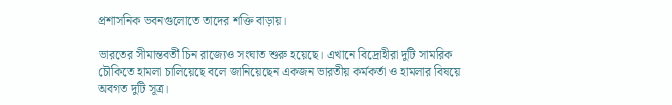প্রশাসনিক ভবনগুলোতে তাদের শক্তি বাড়ায়।

ভারতের সীমান্তবর্তী চিন রাজ্যেও সংঘাত শুরু হয়েছে। এখানে বিদ্রোহীরা দুটি সামরিক চৌকিতে হামলা চালিয়েছে বলে জানিয়েছেন একজন ভারতীয় কর্মকর্তা ও হামলার বিষয়ে অবগত দুটি সূত্র।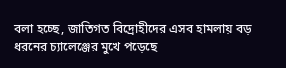বলা হচ্ছে, জাতিগত বিদ্রোহীদের এসব হামলায় বড় ধরনের চ্যালেঞ্জের মুখে পড়েছে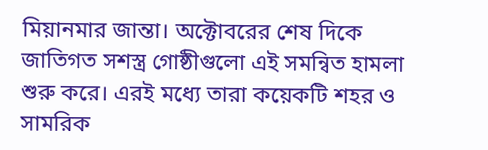মিয়ানমার জান্তা। অক্টোবরের শেষ দিকে জাতিগত সশস্ত্র গোষ্ঠীগুলো এই সমন্বিত হামলা শুরু করে। এরই মধ্যে তারা কয়েকটি শহর ও সামরিক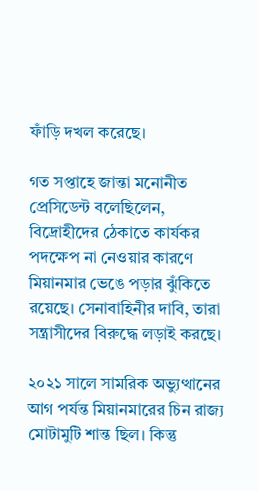ফাঁড়ি দখল করেছে।

গত সপ্তাহে জান্তা মনোনীত প্রেসিডেন্ট বলেছিলেন, বিদ্রোহীদের ঠেকাতে কার্যকর পদক্ষেপ না নেওয়ার কারণে মিয়ানমার ভেঙে পড়ার ঝুঁকিতে রয়েছে। সেনাবাহিনীর দাবি, তারা সন্ত্রাসীদের বিরুদ্ধে লড়াই করছে।

২০২১ সালে সামরিক অভ্যুত্থানের আগ পর্যন্ত মিয়ানমারের চিন রাজ্য মোটামুটি শান্ত ছিল। কিন্তু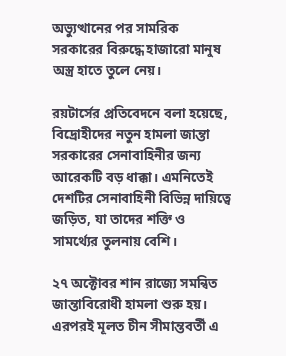অভ্যুত্থানের পর সামরিক সরকারের বিরুদ্ধে হাজারো মানুষ অস্ত্র হাতে তুলে নেয়।

রয়টার্সের প্রতিবেদনে বলা হয়েছে, বিদ্রোহীদের নতুন হামলা জান্তা সরকারের সেনাবাহিনীর জন্য আরেকটি বড় ধাক্কা। এমনিতেই দেশটির সেনাবাহিনী বিভিন্ন দায়িত্বে জড়িত, যা তাদের শক্তি ও সামর্থ্যের তুলনায় বেশি।

২৭ অক্টোবর শান রাজ্যে সমন্বিত জান্তাবিরোধী হামলা শুরু হয়। এরপরই মূলত চীন সীমান্তবর্তী এ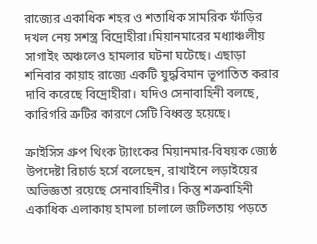রাজ্যের একাধিক শহর ও শতাধিক সামরিক ফাঁড়ির দখল নেয় সশস্ত্র বিদ্রোহীরা।মিয়ানমারের মধ্যাঞ্চলীয় সাগাইং অঞ্চলেও হামলার ঘটনা ঘটেছে। এছাড়া শনিবার কায়াহ রাজ্যে একটি যুদ্ধবিমান ভূপাতিত করার দাবি করেছে বিদ্রোহীরা। যদিও সেনাবাহিনী বলছে, কারিগরি ত্রুটির কারণে সেটি বিধ্বস্ত হয়েছে।

ক্রাইসিস গ্রুপ থিংক ট্যাংকের মিয়ানমার-বিষয়ক জ্যেষ্ঠ উপদেষ্টা রিচার্ড হর্সে বলেছেন, রাখাইনে লড়াইয়ের অভিজ্ঞতা রয়েছে সেনাবাহিনীর। কিন্তু শত্রুবাহিনী একাধিক এলাকায় হামলা চালালে জটিলতায় পড়তে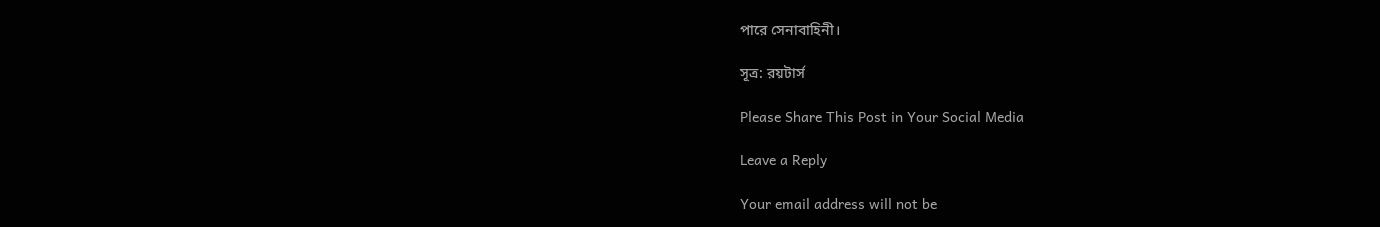পারে সেনাবাহিনী।

সূত্র: রয়টার্স

Please Share This Post in Your Social Media

Leave a Reply

Your email address will not be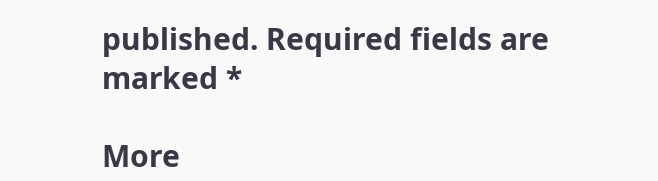published. Required fields are marked *

More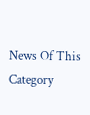News Of This Category